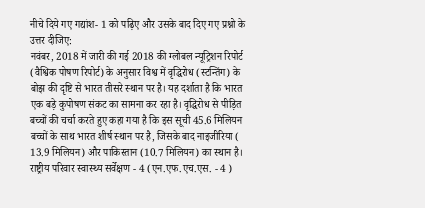नीचे दिये गए गद्यांश- 1 को पढ़िए और उसके बाद दिए गए प्रश्नो के उत्तर दीजिए:
नवंबर, 2018 में जारी की गई 2018 की ग्लोबल न्यूट्रिशन रिपोर्ट (वैश्विक पोषण रिपोर्ट) के अनुसार विश्व में वृद्धिरोध (स्टन्तिंग) के बोझ की दृष्टि से भारत तीसरे स्थान पर है। यह दर्शाता है कि भारत एक बड़े कुपोषण संकट का सामना कर रहा है। वृद्धिरोध से पीड़ित बच्चों की चर्चा करते हुए कहा गया है कि इस सूची 45.6 मिलियन बच्चों के साथ भारत शीर्ष स्थान पर है, जिसके बाद नाइजीरिया ( 13.9 मिलियन) और पाकिस्तान (10.7 मिलियन) का स्थान है। राष्ट्रीय परिवार स्वास्थ्य सर्वेक्षण - 4 (एन.एफ.एच.एस. - 4 )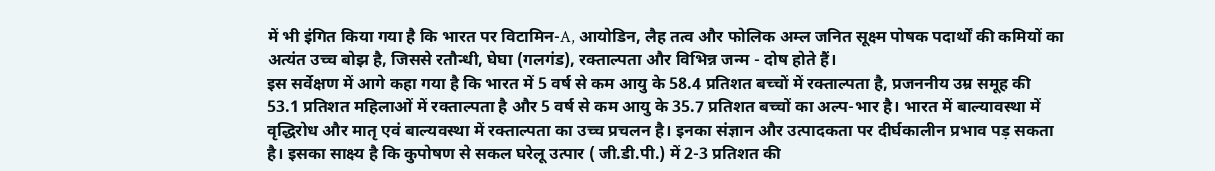में भी इंगित किया गया है कि भारत पर विटामिन-A, आयोडिन, लैह तत्व और फोलिक अम्ल जनित सूक्ष्म पोषक पदार्थों की कमियों का अत्यंत उच्च बोझ है, जिससे रतौन्धी, घेघा (गलगंड), रक्ताल्पता और विभिन्न जन्म - दोष होते हैं।
इस सर्वेक्षण में आगे कहा गया है कि भारत में 5 वर्ष से कम आयु के 58.4 प्रतिशत बच्चों में रक्ताल्पता है, प्रजननीय उम्र समूह की 53.1 प्रतिशत महिलाओं में रक्ताल्पता है और 5 वर्ष से कम आयु के 35.7 प्रतिशत बच्चों का अल्प-भार है। भारत में बाल्यावस्था में वृद्धिरोध और मातृ एवं बाल्यवस्था में रक्ताल्पता का उच्च प्रचलन है। इनका संज्ञान और उत्पादकता पर दीर्घकालीन प्रभाव पड़ सकता है। इसका साक्ष्य है कि कुपोषण से सकल घरेलू उत्पार ( जी.डी.पी.) में 2-3 प्रतिशत की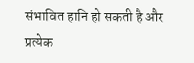संभावित हानि हो सकती है और प्रत्येक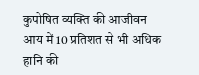कुपोषित व्यक्ति की आजीवन आय में 10 प्रतिशत से भी अधिक हानि की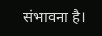संभावना है।